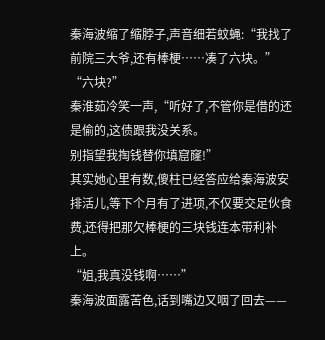秦海波缩了缩脖子,声音细若蚊蝇:“我找了前院三大爷,还有棒梗……凑了六块。”
“六块?”
秦淮茹冷笑一声,“听好了,不管你是借的还是偷的,这债跟我没关系。
别指望我掏钱替你填窟窿!”
其实她心里有数,傻柱已经答应给秦海波安排活儿,等下个月有了进项,不仅要交足伙食费,还得把那欠棒梗的三块钱连本带利补上。
“姐,我真没钱啊……”
秦海波面露苦色,话到嘴边又咽了回去——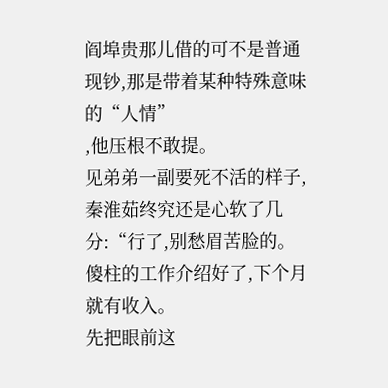阎埠贵那儿借的可不是普通现钞,那是带着某种特殊意味的“人情”
,他压根不敢提。
见弟弟一副要死不活的样子,秦淮茹终究还是心软了几分:“行了,别愁眉苦脸的。
傻柱的工作介绍好了,下个月就有收入。
先把眼前这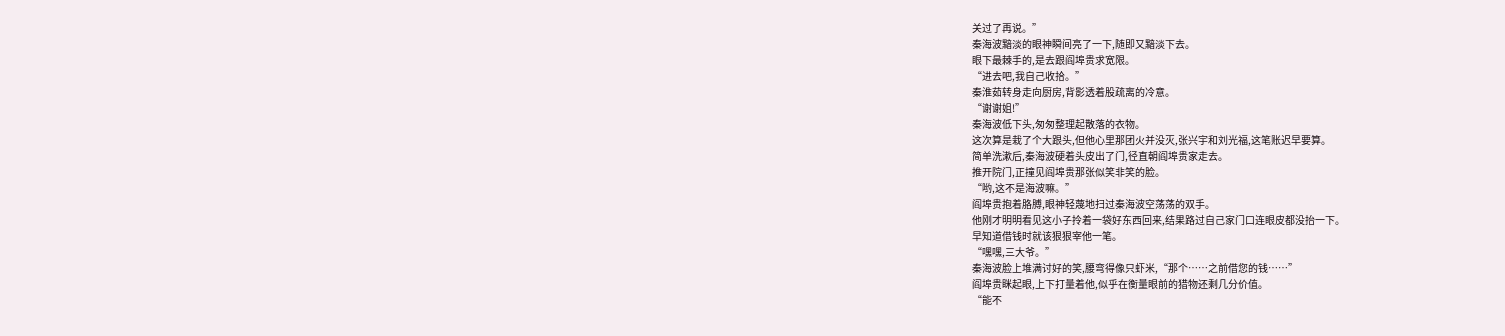关过了再说。”
秦海波黯淡的眼神瞬间亮了一下,随即又黯淡下去。
眼下最棘手的,是去跟阎埠贵求宽限。
“进去吧,我自己收拾。”
秦淮茹转身走向厨房,背影透着股疏离的冷意。
“谢谢姐!”
秦海波低下头,匆匆整理起散落的衣物。
这次算是栽了个大跟头,但他心里那团火并没灭,张兴宇和刘光福,这笔账迟早要算。
简单洗漱后,秦海波硬着头皮出了门,径直朝阎埠贵家走去。
推开院门,正撞见阎埠贵那张似笑非笑的脸。
“哟,这不是海波嘛。”
阎埠贵抱着胳膊,眼神轻蔑地扫过秦海波空荡荡的双手。
他刚才明明看见这小子拎着一袋好东西回来,结果路过自己家门口连眼皮都没抬一下。
早知道借钱时就该狠狠宰他一笔。
“嘿嘿,三大爷。”
秦海波脸上堆满讨好的笑,腰弯得像只虾米,“那个……之前借您的钱……”
阎埠贵眯起眼,上下打量着他,似乎在衡量眼前的猎物还剩几分价值。
“能不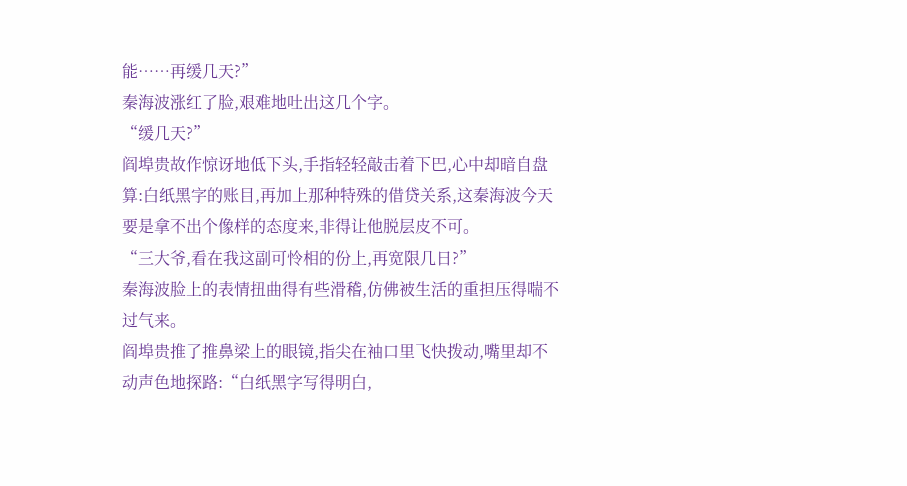能……再缓几天?”
秦海波涨红了脸,艰难地吐出这几个字。
“缓几天?”
阎埠贵故作惊讶地低下头,手指轻轻敲击着下巴,心中却暗自盘算:白纸黑字的账目,再加上那种特殊的借贷关系,这秦海波今天要是拿不出个像样的态度来,非得让他脱层皮不可。
“三大爷,看在我这副可怜相的份上,再宽限几日?”
秦海波脸上的表情扭曲得有些滑稽,仿佛被生活的重担压得喘不过气来。
阎埠贵推了推鼻梁上的眼镜,指尖在袖口里飞快拨动,嘴里却不动声色地探路:“白纸黑字写得明白,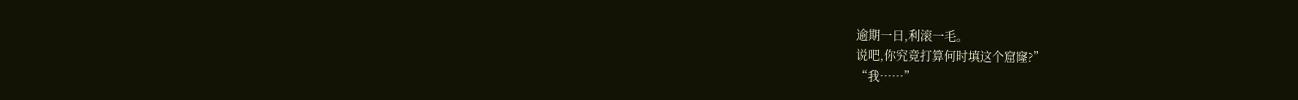逾期一日,利滚一毛。
说吧,你究竟打算何时填这个窟窿?”
“我……”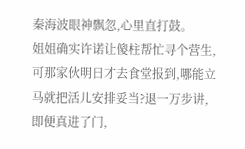秦海波眼神飘忽,心里直打鼓。
姐姐确实许诺让傻柱帮忙寻个营生,可那家伙明日才去食堂报到,哪能立马就把活儿安排妥当?退一万步讲,即便真进了门,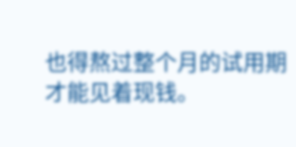也得熬过整个月的试用期才能见着现钱。